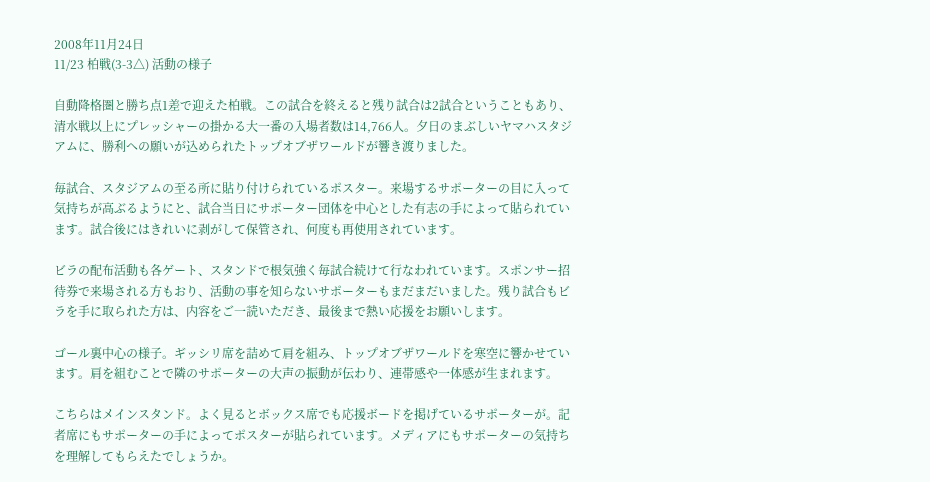2008年11月24日
11/23 柏戦(3-3△) 活動の様子

自動降格圏と勝ち点1差で迎えた柏戦。この試合を終えると残り試合は2試合ということもあり、清水戦以上にプレッシャーの掛かる大一番の入場者数は14,766人。夕日のまぶしいヤマハスタジアムに、勝利への願いが込められたトップオブザワールドが響き渡りました。

毎試合、スタジアムの至る所に貼り付けられているポスター。来場するサポーターの目に入って気持ちが高ぶるようにと、試合当日にサポーター団体を中心とした有志の手によって貼られています。試合後にはきれいに剥がして保管され、何度も再使用されています。

ビラの配布活動も各ゲート、スタンドで根気強く毎試合続けて行なわれています。スポンサー招待券で来場される方もおり、活動の事を知らないサポーターもまだまだいました。残り試合もビラを手に取られた方は、内容をご一読いただき、最後まで熱い応援をお願いします。

ゴール裏中心の様子。ギッシリ席を詰めて肩を組み、トップオブザワールドを寒空に響かせています。肩を組むことで隣のサポーターの大声の振動が伝わり、連帯感や一体感が生まれます。

こちらはメインスタンド。よく見るとボックス席でも応援ボードを掲げているサポーターが。記者席にもサポーターの手によってポスターが貼られています。メディアにもサポーターの気持ちを理解してもらえたでしょうか。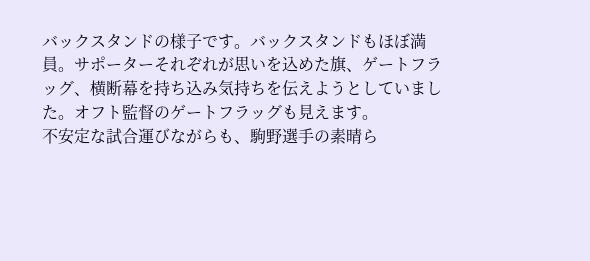バックスタンドの様子です。バックスタンドもほぼ満員。サポーターそれぞれが思いを込めた旗、ゲートフラッグ、横断幕を持ち込み気持ちを伝えようとしていました。オフト監督のゲートフラッグも見えます。
不安定な試合運びながらも、駒野選手の素晴ら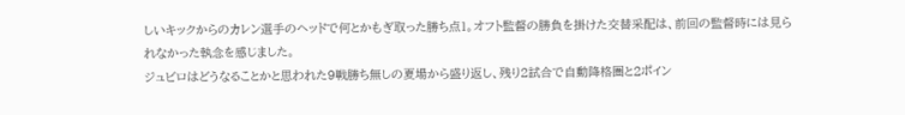しいキックからのカレン選手のヘッドで何とかもぎ取った勝ち点1。オフト監督の勝負を掛けた交替采配は、前回の監督時には見られなかった執念を感じました。
ジュビロはどうなることかと思われた9戦勝ち無しの夏場から盛り返し、残り2試合で自動降格圏と2ポイン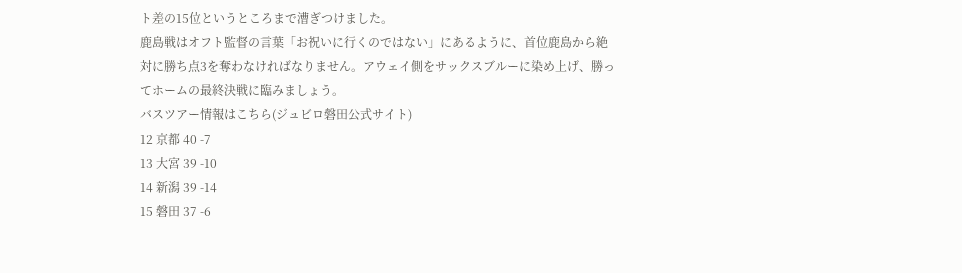ト差の15位というところまで漕ぎつけました。
鹿島戦はオフト監督の言葉「お祝いに行くのではない」にあるように、首位鹿島から絶対に勝ち点3を奪わなければなりません。アウェイ側をサックスブルーに染め上げ、勝ってホームの最終決戦に臨みましょう。
バスツアー情報はこちら(ジュビロ磐田公式サイト)
12 京都 40 -7
13 大宮 39 -10
14 新潟 39 -14
15 磐田 37 -6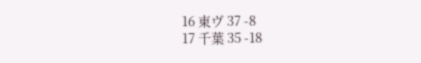16 東ヴ 37 -8
17 千葉 35 -18